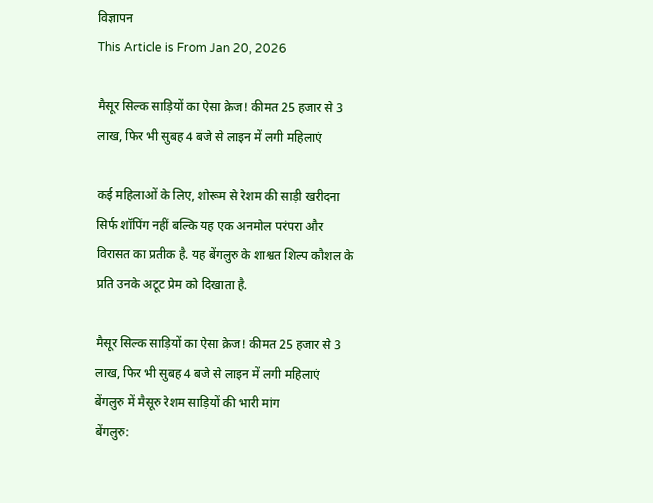विज्ञापन
This Article is From Jan 20, 2026

मैसूर सिल्क साड़ियों का ऐसा क्रेज! कीमत 25 हजार से 3 लाख, फिर भी सुबह 4 बजे से लाइन में लगी महिलाएं

कई महिलाओं के लिए, शोरूम से रेशम की साड़ी खरीदना सिर्फ शॉपिंग नहीं बल्कि यह एक अनमोल परंपरा और विरासत का प्रतीक है. यह बेंगलुरु के शाश्वत शिल्प कौशल के प्रति उनके अटूट प्रेम को दिखाता है.

मैसूर सिल्क साड़ियों का ऐसा क्रेज! कीमत 25 हजार से 3 लाख, फिर भी सुबह 4 बजे से लाइन में लगी महिलाएं
बेंगलुरु में मैसूरु रेशम साड़ियों की भारी मांग
बेंगलुरु: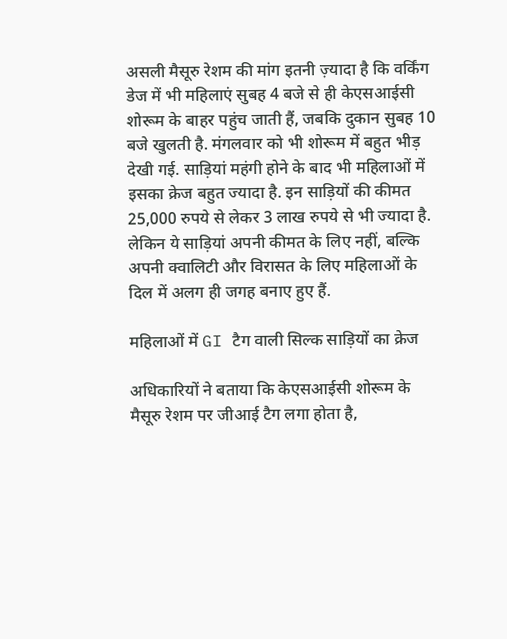असली मैसूरु रेशम की मांग इतनी ज़्यादा है कि वर्किंग डेज में भी महिलाएं सुबह 4 बजे से ही केएसआईसी शोरूम के बाहर पहुंच जाती हैं, जबकि दुकान सुबह 10 बजे खुलती है. मंगलवार को भी शोरूम में बहुत भीड़ देखी गई. साड़ियां महंगी होने के बाद भी महिलाओं में इसका क्रेज बहुत ज्यादा है. इन साड़ियों की कीमत 25,000 रुपये से लेकर 3 लाख रुपये से भी ज्यादा है. लेकिन ये साड़ियां अपनी कीमत के लिए नहीं, बल्कि अपनी क्वालिटी और विरासत के लिए महिलाओं के दिल में अलग ही जगह बनाए हुए हैं.

महिलाओं में GI टैग वाली सिल्क साड़ियों का क्रेज

अधिकारियों ने बताया कि केएसआईसी शोरूम के मैसूरु रेशम पर जीआई टैग लगा होता है,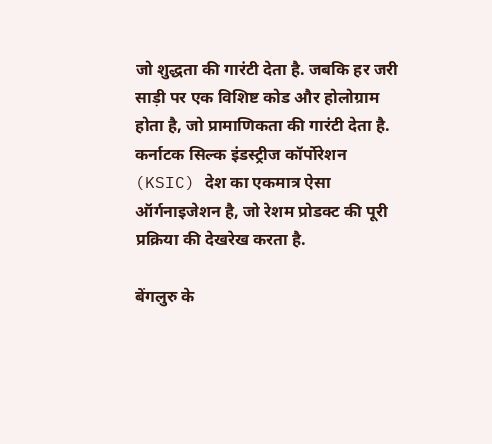जो शुद्धता की गारंटी देता है. जबकि हर जरी साड़ी पर एक विशिष्ट कोड और होलोग्राम होता है, जो प्रामाणिकता की गारंटी देता है. कर्नाटक सिल्क इंडस्ट्रीज कॉर्पोरेशन (KSIC) देश का एकमात्र ऐसा ऑर्गनाइजेशन है, जो रेशम प्रोडक्ट की पूरी प्रक्रिया की देखरेख करता है.

बेंगलुरु के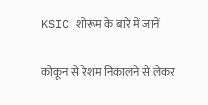KSIC शोरूम के बारे में जानें

कोकून से रेशम निकालने से लेकर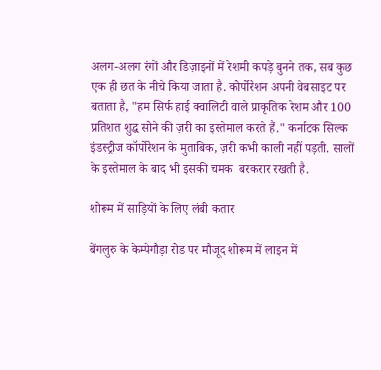अलग-अलग रंगों और डिज़ाइनों में रेशमी कपड़े बुनने तक, सब कुछ एक ही छत के नीचे किया जाता है. कोर्पोरेशन अपनी वेबसाइट पर बताता है, "हम सिर्फ हाई क्वालिटी वाले प्राकृतिक रेशम और 100 प्रतिशत शुद्ध सोने की ज़री का इस्तेमाल करते हैं." कर्नाटक सिल्क इंडस्ट्रीज कॉर्पोरेशन के मुताबिक, ज़री कभी काली नहीं पड़ती. सालों के इस्तेमाल के बाद भी इसकी चमक  बरकरार रखती है.

शोरूम में साड़ियों के लिए लंबी कतार

बेंगलुरु के केम्पेगौड़ा रोड पर मौजूद शोरूम में लाइन में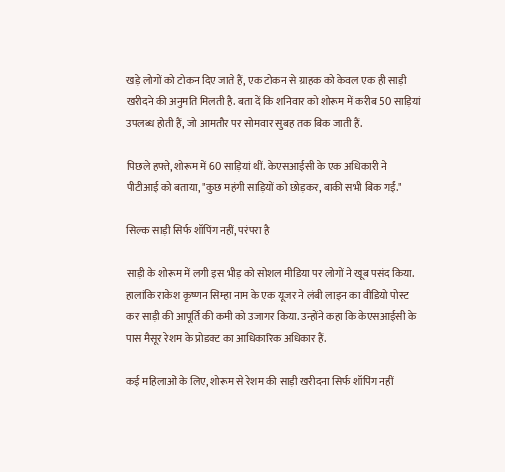खड़े लोगों को टोकन दिए जाते हैं, एक टोकन से ग्राहक को केवल एक ही साड़ी खरीदने की अनुमति मिलती है. बता दें कि शनिवार को शोरूम में करीब 50 साड़ियां उपलब्ध होती हैं, जो आमतौर पर सोमवार सुबह तक बिक जाती हैं.

पिछले हफ्ते, शोरूम में 60 साड़ियां थीं. केएसआईसी के एक अधिकारी ने पीटीआई को बताया, "कुछ महंगी साड़ियों को छोड़कर, बाकी सभी बिक गईं."

सिल्क साड़ी सिर्फ शॉपिंग नहीं, परंपरा है

साड़ी के शोरूम में लगी इस भीड़ को सोशल मीडिया पर लोगों ने खूब पसंद किया. हालांकि राकेश कृष्णन सिम्हा नाम के एक यूजर ने लंबी लाइन का वीडियो पोस्ट कर साड़ी की आपूर्ति की कमी को उजागर किया. उन्होंने कहा कि केएसआईसी के पास मैसूर रेशम के प्रोडक्ट का आधिकारिक अधिकार हैं.

कई महिलाओं के लिए, शोरूम से रेशम की साड़ी खरीदना सिर्फ शॉपिंग नहीं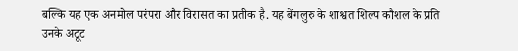बल्कि यह एक अनमोल परंपरा और विरासत का प्रतीक है. यह बेंगलुरु के शाश्वत शिल्प कौशल के प्रति उनके अटूट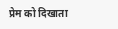प्रेम को दिखाता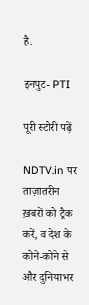है.

इनपुट- PTI

पूरी स्टोरी पढ़ें

NDTV.in पर ताज़ातरीन ख़बरों को ट्रैक करें, व देश के कोने-कोने से और दुनियाभर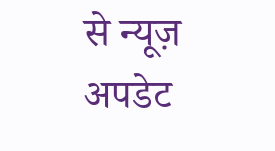से न्यूज़ अपडेट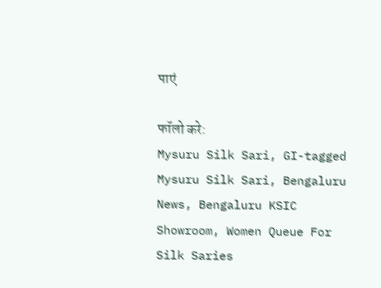पाएं

फॉलो करे:
Mysuru Silk Sari, GI-tagged Mysuru Silk Sari, Bengaluru News, Bengaluru KSIC Showroom, Women Queue For Silk Saries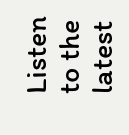Listen to the latest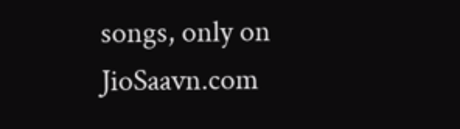songs, only on JioSaavn.com